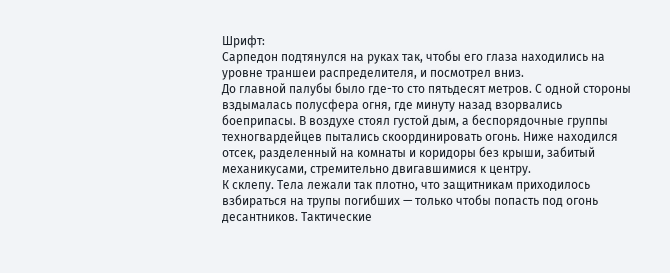Шрифт:
Сарпедон подтянулся на руках так, чтобы его глаза находились на уровне траншеи распределителя, и посмотрел вниз.
До главной палубы было где-то сто пятьдесят метров. С одной стороны вздымалась полусфера огня, где минуту назад взорвались боеприпасы. В воздухе стоял густой дым, а беспорядочные группы техногвардейцев пытались скоординировать огонь. Ниже находился отсек, разделенный на комнаты и коридоры без крыши, забитый механикусами, стремительно двигавшимися к центру.
К склепу. Тела лежали так плотно, что защитникам приходилось взбираться на трупы погибших — только чтобы попасть под огонь десантников. Тактические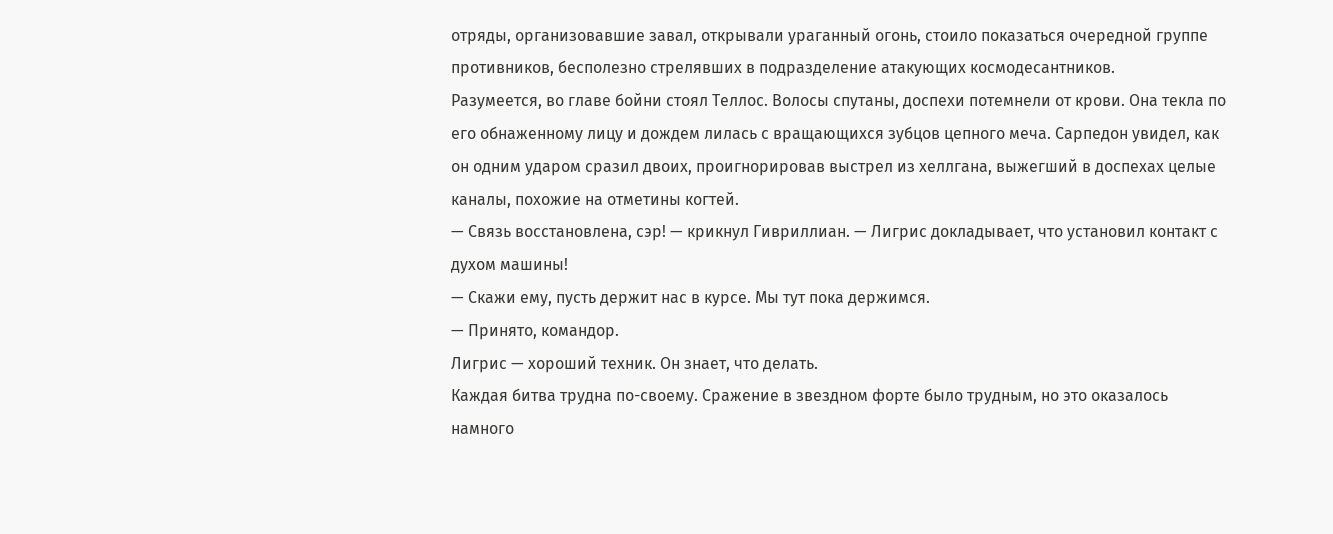отряды, организовавшие завал, открывали ураганный огонь, стоило показаться очередной группе противников, бесполезно стрелявших в подразделение атакующих космодесантников.
Разумеется, во главе бойни стоял Теллос. Волосы спутаны, доспехи потемнели от крови. Она текла по его обнаженному лицу и дождем лилась с вращающихся зубцов цепного меча. Сарпедон увидел, как он одним ударом сразил двоих, проигнорировав выстрел из хеллгана, выжегший в доспехах целые каналы, похожие на отметины когтей.
— Связь восстановлена, сэр! — крикнул Гивриллиан. — Лигрис докладывает, что установил контакт с духом машины!
— Скажи ему, пусть держит нас в курсе. Мы тут пока держимся.
— Принято, командор.
Лигрис — хороший техник. Он знает, что делать.
Каждая битва трудна по-своему. Сражение в звездном форте было трудным, но это оказалось намного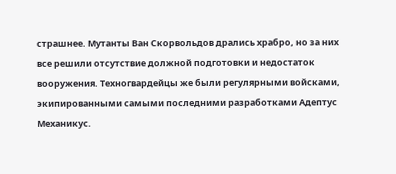страшнее. Мутанты Ван Скорвольдов дрались храбро, но за них все решили отсутствие должной подготовки и недостаток вооружения. Техногвардейцы же были регулярными войсками, экипированными самыми последними разработками Адептус Механикус.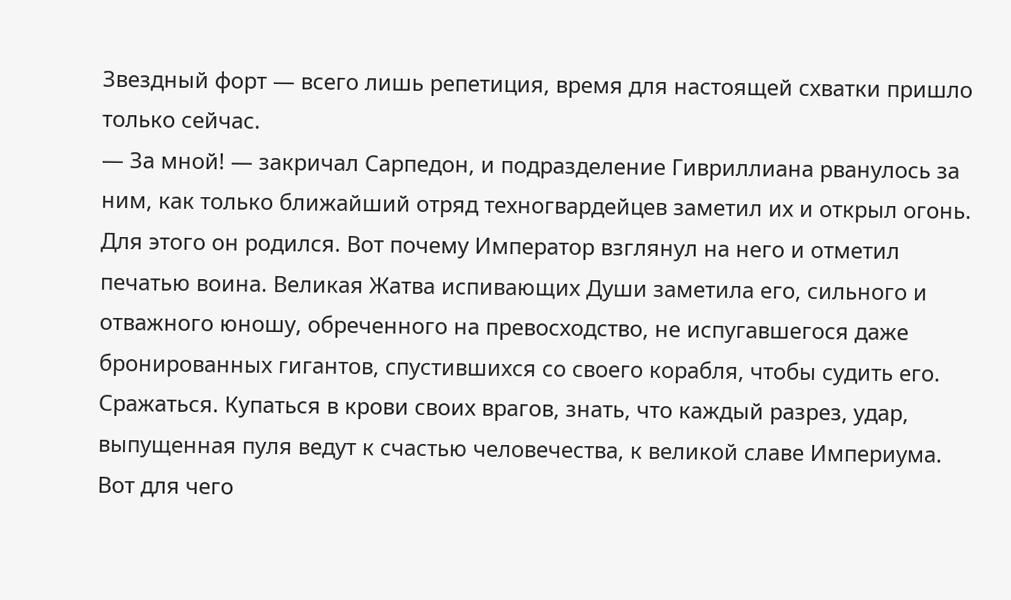Звездный форт — всего лишь репетиция, время для настоящей схватки пришло только сейчас.
— За мной! — закричал Сарпедон, и подразделение Гивриллиана рванулось за ним, как только ближайший отряд техногвардейцев заметил их и открыл огонь.
Для этого он родился. Вот почему Император взглянул на него и отметил печатью воина. Великая Жатва испивающих Души заметила его, сильного и отважного юношу, обреченного на превосходство, не испугавшегося даже бронированных гигантов, спустившихся со своего корабля, чтобы судить его.
Сражаться. Купаться в крови своих врагов, знать, что каждый разрез, удар, выпущенная пуля ведут к счастью человечества, к великой славе Империума.
Вот для чего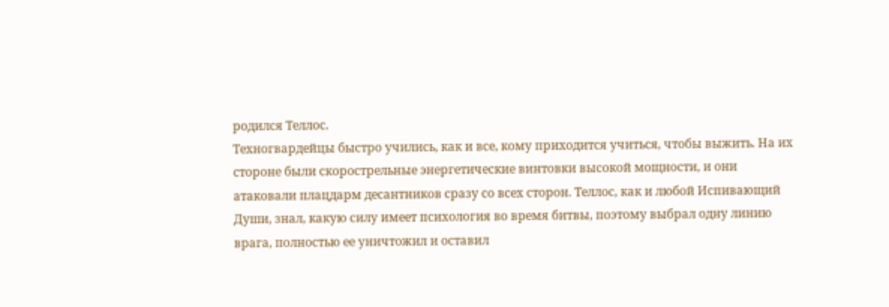родился Теллос.
Техногвардейцы быстро учились, как и все, кому приходится учиться, чтобы выжить. На их стороне были скорострельные энергетические винтовки высокой мощности, и они атаковали плацдарм десантников сразу со всех сторон. Теллос, как и любой Испивающий Души, знал, какую силу имеет психология во время битвы, поэтому выбрал одну линию врага, полностью ее уничтожил и оставил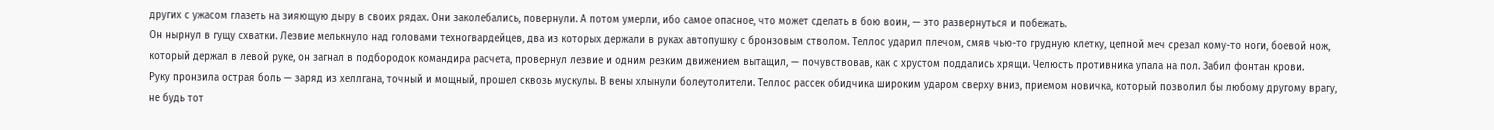других с ужасом глазеть на зияющую дыру в своих рядах. Они заколебались, повернули. А потом умерли, ибо самое опасное, что может сделать в бою воин, — это развернуться и побежать.
Он нырнул в гущу схватки. Лезвие мелькнуло над головами техногвардейцев, два из которых держали в руках автопушку с бронзовым стволом. Теллос ударил плечом, смяв чью-то грудную клетку, цепной меч срезал кому-то ноги, боевой нож, который держал в левой руке, он загнал в подбородок командира расчета, провернул лезвие и одним резким движением вытащил, — почувствовав, как с хрустом поддались хрящи. Челюсть противника упала на пол. Забил фонтан крови.
Руку пронзила острая боль — заряд из хеллгана, точный и мощный, прошел сквозь мускулы. В вены хлынули болеутолители. Теллос рассек обидчика широким ударом сверху вниз, приемом новичка, который позволил бы любому другому врагу, не будь тот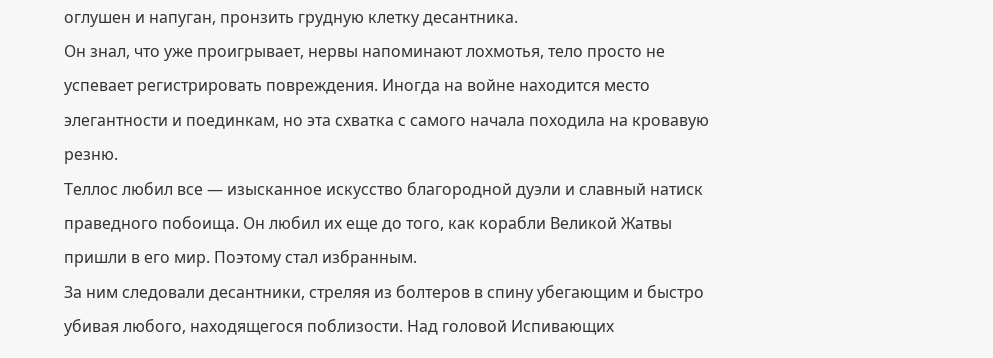оглушен и напуган, пронзить грудную клетку десантника.
Он знал, что уже проигрывает, нервы напоминают лохмотья, тело просто не успевает регистрировать повреждения. Иногда на войне находится место элегантности и поединкам, но эта схватка с самого начала походила на кровавую резню.
Теллос любил все — изысканное искусство благородной дуэли и славный натиск праведного побоища. Он любил их еще до того, как корабли Великой Жатвы пришли в его мир. Поэтому стал избранным.
За ним следовали десантники, стреляя из болтеров в спину убегающим и быстро убивая любого, находящегося поблизости. Над головой Испивающих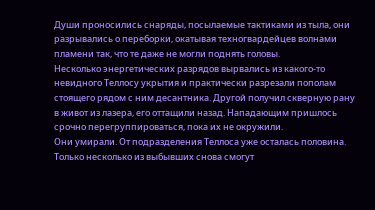Души проносились снаряды, посылаемые тактиками из тыла, они разрывались о переборки, окатывая техногвардейцев волнами пламени так, что те даже не могли поднять головы.
Несколько энергетических разрядов вырвались из какого-то невидного Теллосу укрытия и практически разрезали пополам стоящего рядом с ним десантника. Другой получил скверную рану в живот из лазера, его оттащили назад. Нападающим пришлось срочно перегруппироваться, пока их не окружили.
Они умирали. От подразделения Теллоса уже осталась половина. Только несколько из выбывших снова смогут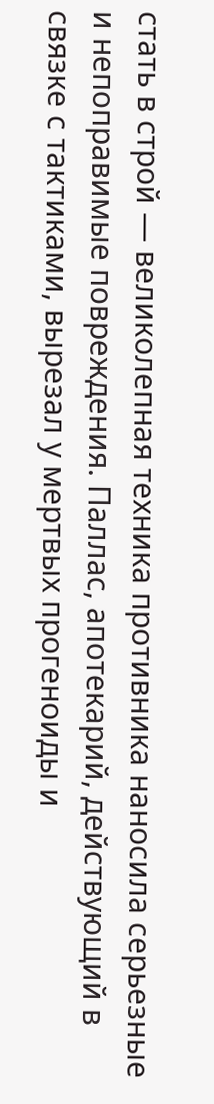стать в строй — великолепная техника противника наносила серьезные и непоправимые повреждения. Паллас, апотекарий, действующий в связке с тактиками, вырезал у мертвых прогеноиды и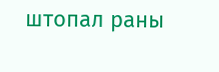штопал раны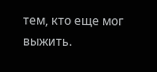тем, кто еще мог выжить.